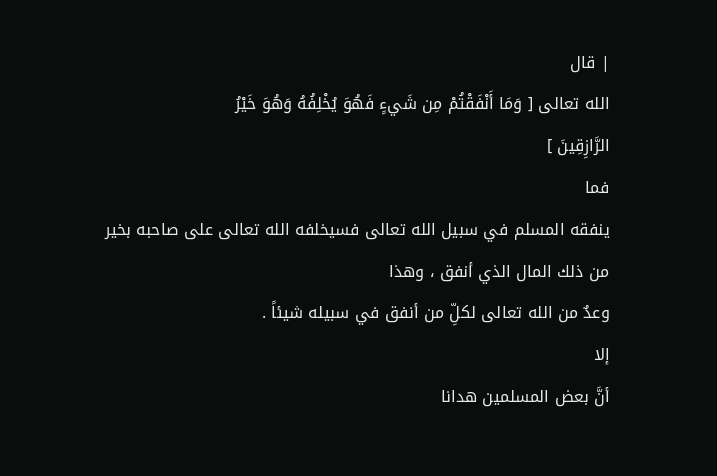| قال
الله تعالى [ وَمَا أَنْفَقْتُمْ مِن شَيءٍ فَهُوَ يُخْلِفُهُ وَهُوَ خَيْرُ
الرَّازِقِينَ ]
فما
ينفقه المسلم في سبيل الله تعالى فسيخلفه الله تعالى على صاحبه بخير
من ذلك المال الذي أنفق ، وهذا
وعدٌ من الله تعالى لكلِّ من أنفق في سبيله شيئاً .
إلا
أنَّ بعض المسلمين هدانا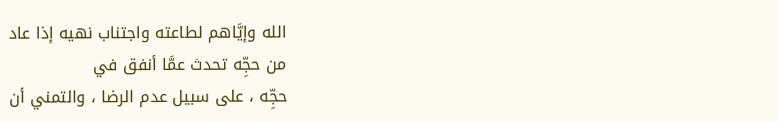الله وإيَّاهم لطاعته واجتناب نهيه إذا عاد
من حجِّه تحدث عمَّا أنفق في
حجِّه ، على سبيل عدم الرضا ، والتمني أن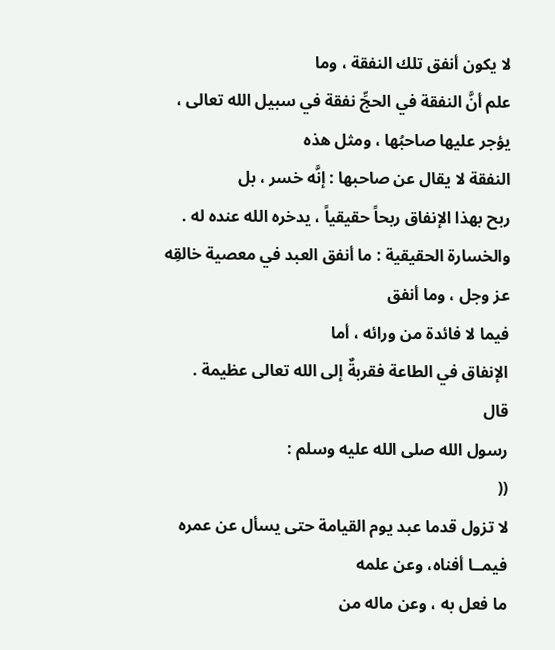لا يكون أنفق تلك النفقة ، وما
علم أنَّ النفقة في الحجِّ نفقة في سبيل الله تعالى ،
يؤجر عليها صاحبُها ، ومثل هذه
النفقة لا يقال عن صاحبها : إنَّه خسر ، بل
ربح بهذا الإنفاق ربحاً حقيقياً ، يدخره الله عنده له .
والخسارة الحقيقية : ما أنفق العبد في معصية خالقِه عز وجل ، وما أنفق
فيما لا فائدة من ورائه ، أما
الإنفاق في الطاعة فقربةٌ إلى الله تعالى عظيمة .
قال
رسول الله صلى الله عليه وسلم :
((
لا تزول قدما عبد يوم القيامة حتى يسأل عن عمره فيمــا أفناه، وعن علمه
ما فعل به ، وعن ماله من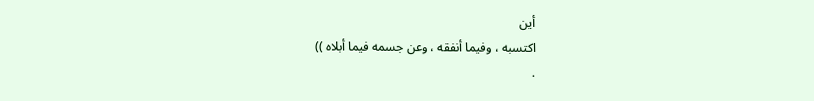أين
اكتسبه ، وفيما أنفقه ، وعن جسمه فيما أبلاه ))
.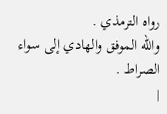رواه الترمذي .
والله الموفق والهادي إلى سواء الصراط .
|